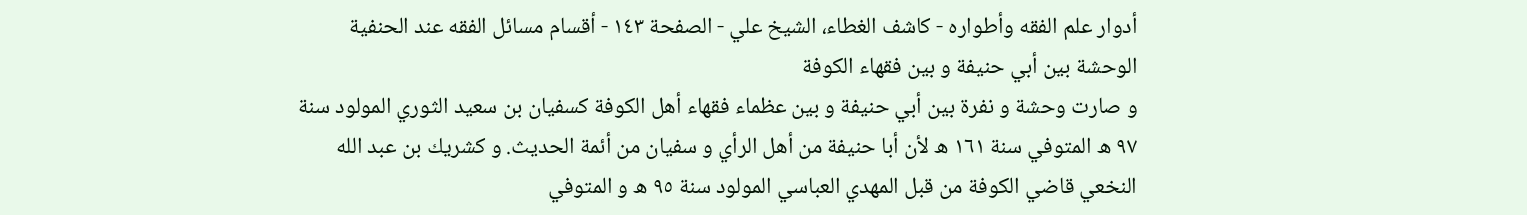أدوار علم الفقه وأطواره - كاشف الغطاء، الشيخ علي - الصفحة ١٤٣ - أقسام مسائل الفقه عند الحنفية
الوحشة بين أبي حنيفة و بين فقهاء الكوفة
و صارت وحشة و نفرة بين أبي حنيفة و بين عظماء فقهاء أهل الكوفة كسفيان بن سعيد الثوري المولود سنة ٩٧ ه المتوفي سنة ١٦١ ه لأن أبا حنيفة من أهل الرأي و سفيان من أئمة الحديث. و كشريك بن عبد الله النخعي قاضي الكوفة من قبل المهدي العباسي المولود سنة ٩٥ ه و المتوفي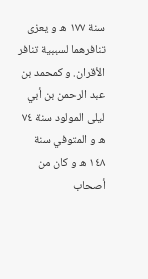سنة ١٧٧ ه و يعزى تنافرهما لسببية تنافر الأقران. و كمحمد بن عبد الرحمن بن أبي ليلى المولود سنة ٧٤ ه و المتوفي سنة ١٤٨ ه و كان من أصحاب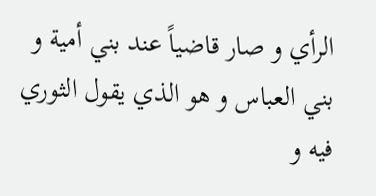الرأي و صار قاضياً عند بني أمية و بني العباس و هو الذي يقول الثوري فيه و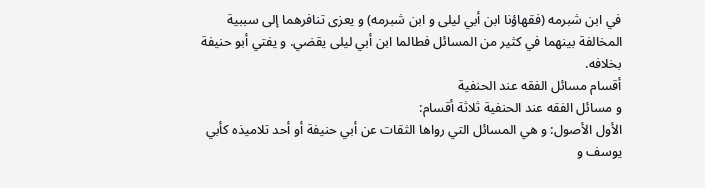في ابن شبرمه (فقهاؤنا ابن أبي ليلى و ابن شبرمه) و يعزى تنافرهما إلى سببية المخالفة بينهما في كثير من المسائل فطالما ابن أبي ليلى يقضي. و يفتي أبو حنيفة بخلافه.
أقسام مسائل الفقه عند الحنفية
و مسائل الفقه عند الحنفية ثلاثة أقسام:
الأول الأصول: و هي المسائل التي رواها الثقات عن أبي حنيفة أو أحد تلاميذه كأبي يوسف و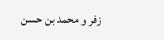زفر و محمد بن حسن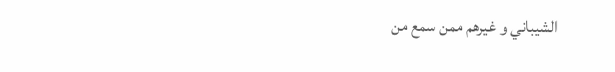الشيباني و غيرهم ممن سمع من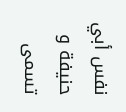نفس أبي حنيفة و تسمى